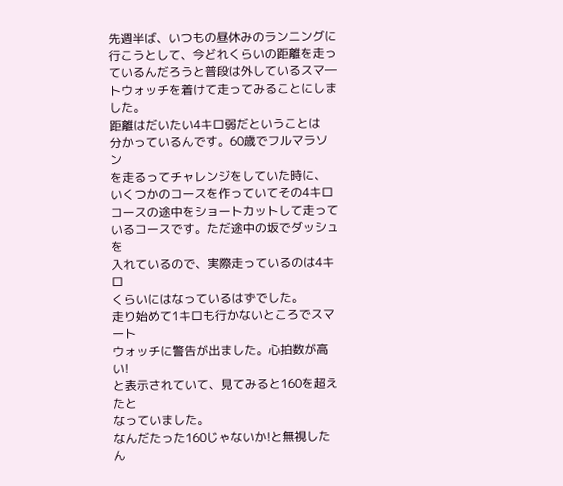先週半ば、いつもの昼休みのランニングに
行こうとして、今どれくらいの距離を走っ
ているんだろうと普段は外しているスマ―
トウォッチを着けて走ってみることにしま
した。
距離はだいたい4キロ弱だということは
分かっているんです。60歳でフルマラソン
を走るってチャレンジをしていた時に、
いくつかのコースを作っていてその4キロ
コースの途中をショートカットして走って
いるコースです。ただ途中の坂でダッシュを
入れているので、実際走っているのは4キロ
くらいにはなっているはずでした。
走り始めて1キロも行かないところでスマート
ウォッチに警告が出ました。心拍数が高い!
と表示されていて、見てみると160を超えたと
なっていました。
なんだたった160じゃないか!と無視したん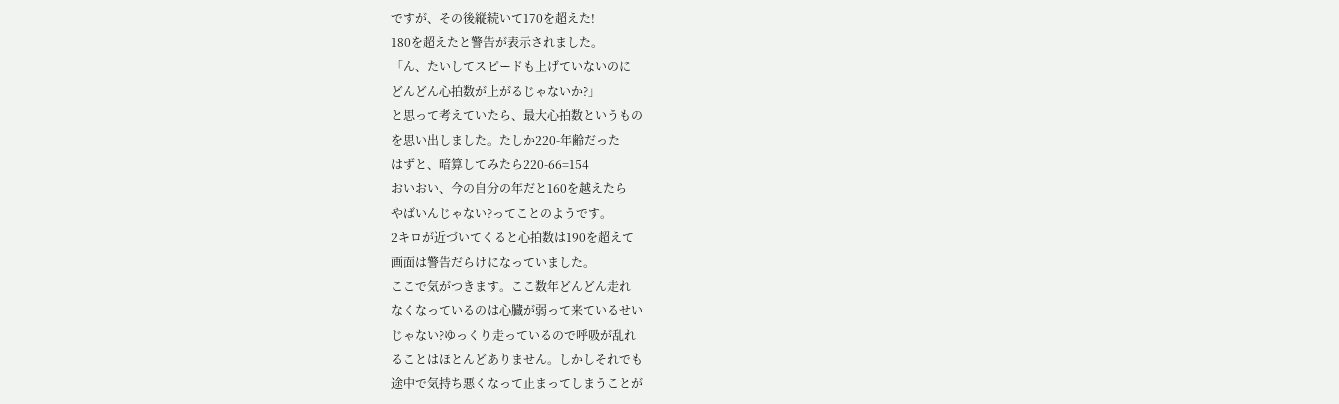ですが、その後縦続いて170を超えた!
180を超えたと警告が表示されました。
「ん、たいしてスピードも上げていないのに
どんどん心拍数が上がるじゃないか?」
と思って考えていたら、最大心拍数というもの
を思い出しました。たしか220-年齢だった
はずと、暗算してみたら220-66=154
おいおい、今の自分の年だと160を越えたら
やばいんじゃない?ってことのようです。
2キロが近づいてくると心拍数は190を超えて
画面は警告だらけになっていました。
ここで気がつきます。ここ数年どんどん走れ
なくなっているのは心臓が弱って来ているせい
じゃない?ゆっくり走っているので呼吸が乱れ
ることはほとんどありません。しかしそれでも
途中で気持ち悪くなって止まってしまうことが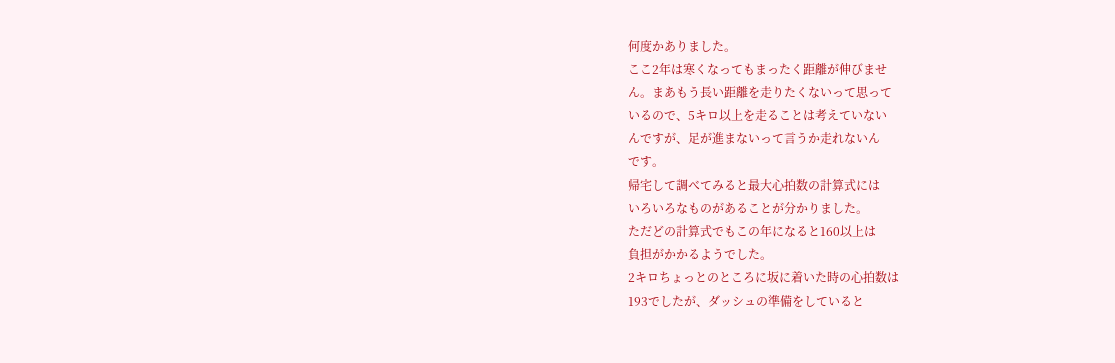何度かありました。
ここ2年は寒くなってもまったく距離が伸びませ
ん。まあもう長い距離を走りたくないって思って
いるので、5キロ以上を走ることは考えていない
んですが、足が進まないって言うか走れないん
です。
帰宅して調べてみると最大心拍数の計算式には
いろいろなものがあることが分かりました。
ただどの計算式でもこの年になると160以上は
負担がかかるようでした。
2キロちょっとのところに坂に着いた時の心拍数は
193でしたが、ダッシュの準備をしていると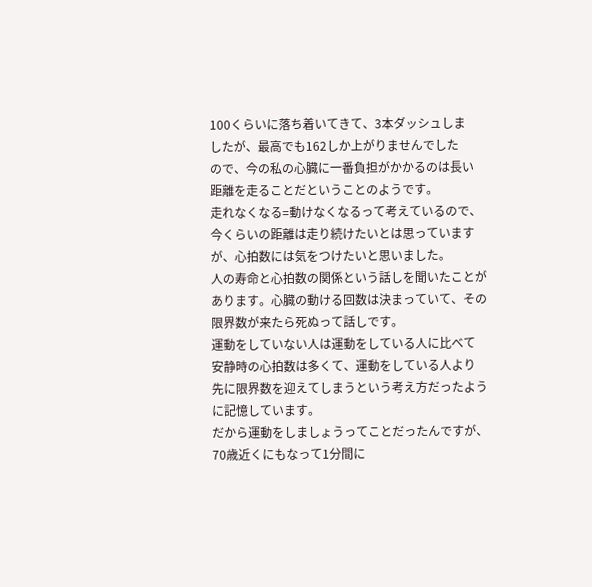100くらいに落ち着いてきて、3本ダッシュしま
したが、最高でも162しか上がりませんでした
ので、今の私の心臓に一番負担がかかるのは長い
距離を走ることだということのようです。
走れなくなる=動けなくなるって考えているので、
今くらいの距離は走り続けたいとは思っています
が、心拍数には気をつけたいと思いました。
人の寿命と心拍数の関係という話しを聞いたことが
あります。心臓の動ける回数は決まっていて、その
限界数が来たら死ぬって話しです。
運動をしていない人は運動をしている人に比べて
安静時の心拍数は多くて、運動をしている人より
先に限界数を迎えてしまうという考え方だったよう
に記憶しています。
だから運動をしましょうってことだったんですが、
70歳近くにもなって1分間に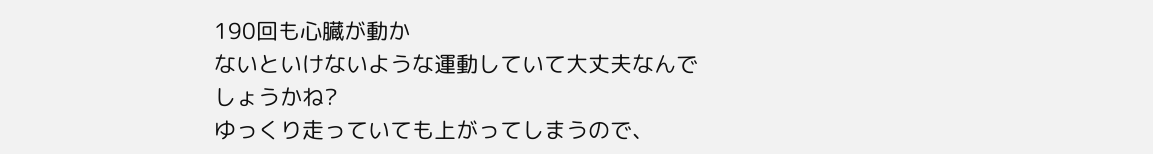190回も心臓が動か
ないといけないような運動していて大丈夫なんで
しょうかね?
ゆっくり走っていても上がってしまうので、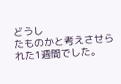どうし
たものかと考えさせられた1週間でした。